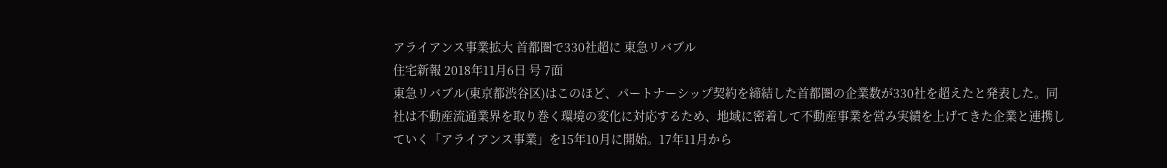アライアンス事業拡大 首都圏で330社超に 東急リバブル
住宅新報 2018年11月6日 号 7面
東急リバブル(東京都渋谷区)はこのほど、パートナーシップ契約を締結した首都圏の企業数が330社を超えたと発表した。同社は不動産流通業界を取り巻く環境の変化に対応するため、地域に密着して不動産事業を営み実績を上げてきた企業と連携していく「アライアンス事業」を15年10月に開始。17年11月から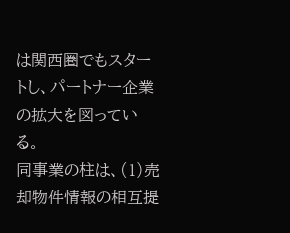は関西圏でもスタートし、パートナー企業の拡大を図っている。
同事業の柱は、(1)売却物件情報の相互提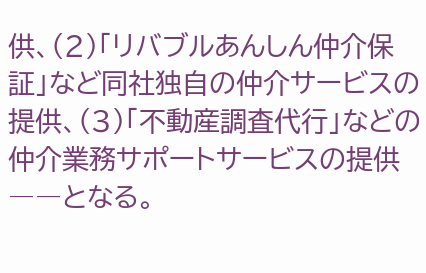供、(2)「リバブルあんしん仲介保証」など同社独自の仲介サービスの提供、(3)「不動産調査代行」などの仲介業務サポートサービスの提供――となる。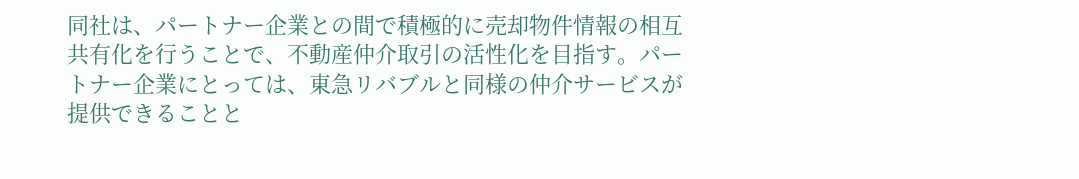同社は、パートナー企業との間で積極的に売却物件情報の相互共有化を行うことで、不動産仲介取引の活性化を目指す。パートナー企業にとっては、東急リバブルと同様の仲介サービスが提供できることと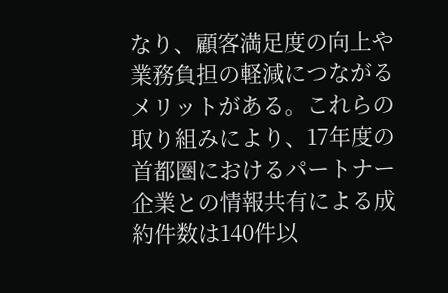なり、顧客満足度の向上や業務負担の軽減につながるメリットがある。これらの取り組みにより、17年度の首都圏におけるパートナー企業との情報共有による成約件数は140件以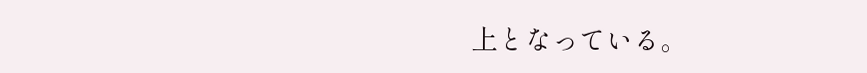上となっている。